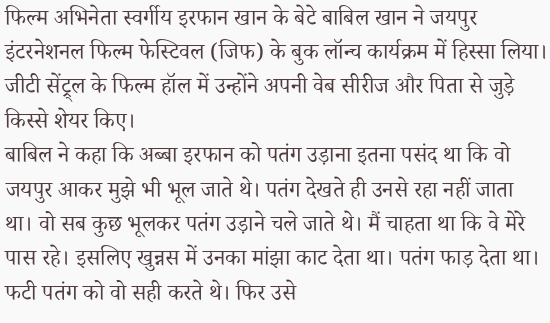फिल्म अभिनेता स्वर्गीय इरफान खान के बेटे बाबिल खान ने जयपुर इंटरनेशनल फिल्म फेस्टिवल (जिफ) के बुक लॉन्च कार्यक्रम में हिस्सा लिया। जीटी सेंट्र्ल के फिल्म हॉल में उन्होंने अपनी वेब सीरीज और पिता से जुड़े किस्से शेयर किए।
बाबिल ने कहा कि अब्बा इरफान को पतंग उड़ाना इतना पसंद था कि वो जयपुर आकर मुझे भी भूल जाते थे। पतंग देखते ही उनसे रहा नहीं जाता था। वो सब कुछ भूलकर पतंग उड़ाने चले जाते थे। मैं चाहता था कि वे मेरे पास रहे। इसलिए खुन्नस में उनका मांझा काट देता था। पतंग फाड़ देता था। फटी पतंग को वो सही करते थे। फिर उसे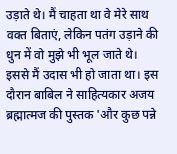उड़ाते थे। मैं चाहता था वे मेरे साथ वक्त बिताएं, लेकिन पतंग उड़ाने की धुन में वो मुझे भी भूल जाते थे। इससे मैं उदास भी हो जाता था। इस दौरान बाबिल ने साहित्यकार अजय ब्रह्मात्मज की पुस्तक 'और कुछ पन्ने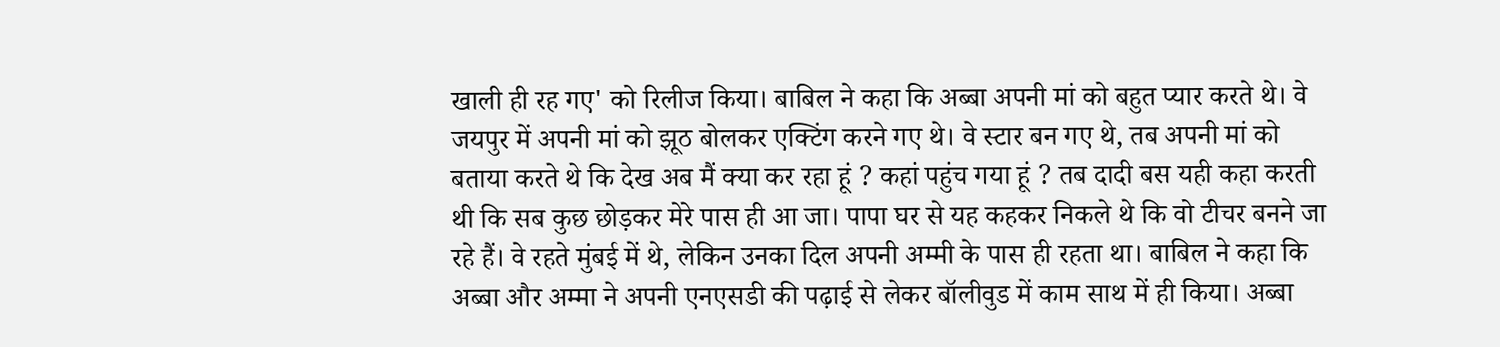खाली ही रह गए' को रिलीज किया। बाबिल ने कहा कि अब्बा अपनी मां को बहुत प्यार करते थे। वे जयपुर में अपनी मां को झूठ बोलकर एक्टिंग करने गए थे। वे स्टार बन गए थे, तब अपनी मां को बताया करते थे कि देख अब मैं क्या कर रहा हूं ? कहां पहुंच गया हूं ? तब दादी बस यही कहा करती थी कि सब कुछ छोड़कर मेरे पास ही आ जा। पापा घर से यह कहकर निकले थे कि वो टीचर बनने जा रहे हैं। वे रहते मुंबई में थे, लेकिन उनका दिल अपनी अम्मी के पास ही रहता था। बाबिल ने कहा कि अब्बा और अम्मा ने अपनी एनएसडी की पढ़ाई से लेकर बॉलीवुड में काम साथ में ही किया। अब्बा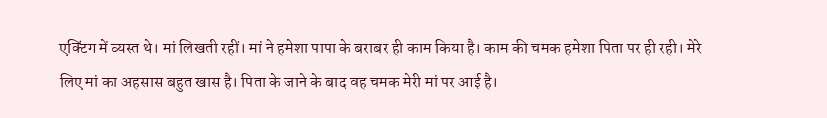एक्टिंग में व्यस्त थे। मां लिखती रहीं। मां ने हमेशा पापा के बराबर ही काम किया है। काम की चमक हमेशा पिता पर ही रही। मेरे लिए मां का अहसास बहुत खास है। पिता के जाने के बाद वह चमक मेरी मां पर आई है।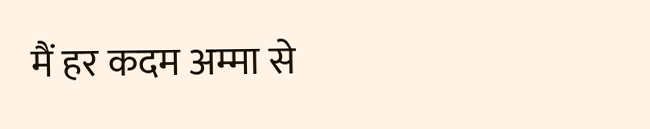मैं हर कदम अम्मा से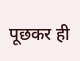पूछकर ही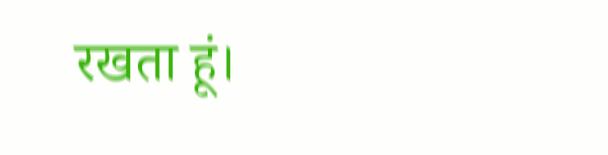रखता हूं।